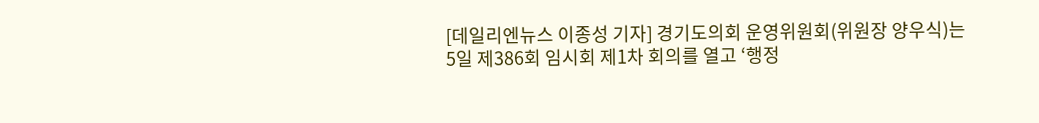[데일리엔뉴스 이종성 기자] 경기도의회 운영위원회(위원장 양우식)는 5일 제386회 임시회 제1차 회의를 열고 ‘행정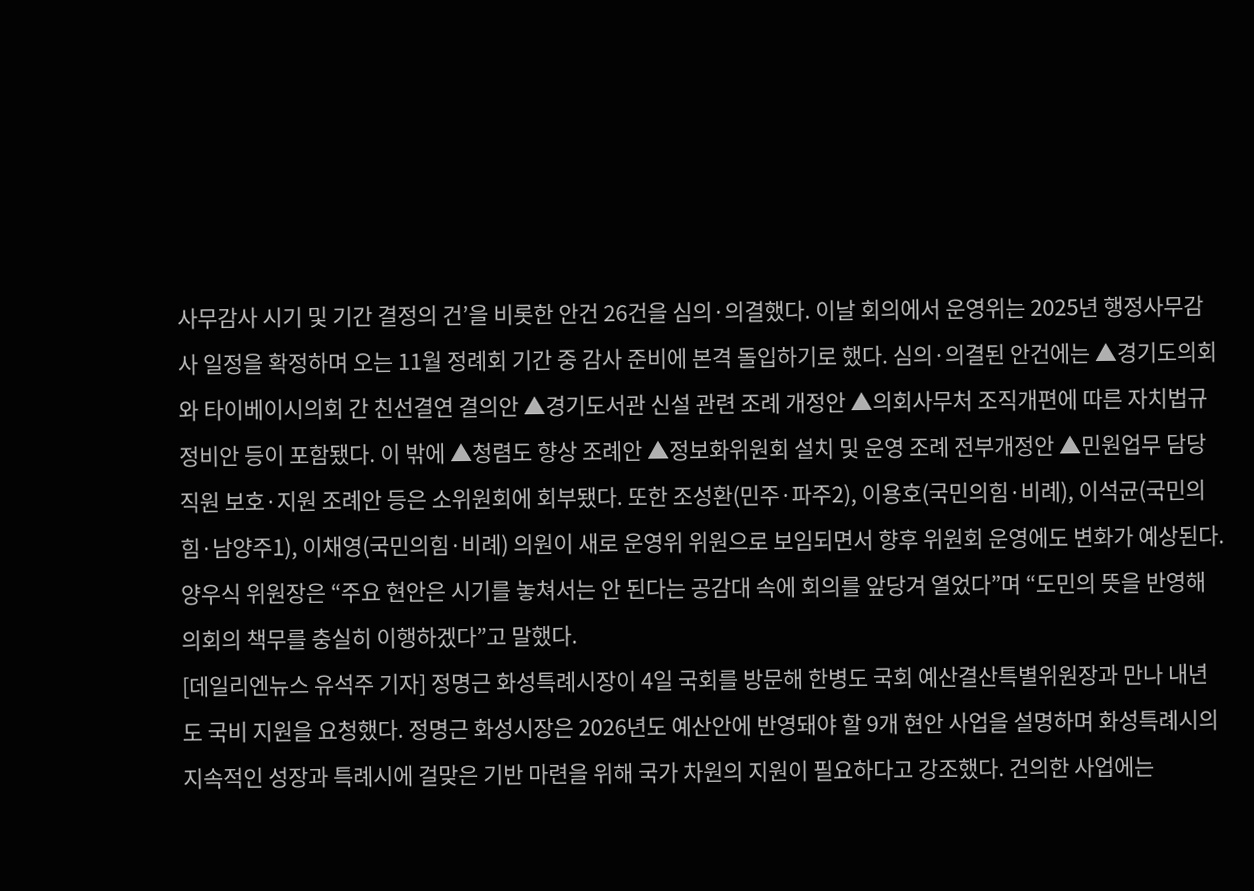사무감사 시기 및 기간 결정의 건’을 비롯한 안건 26건을 심의·의결했다. 이날 회의에서 운영위는 2025년 행정사무감사 일정을 확정하며 오는 11월 정례회 기간 중 감사 준비에 본격 돌입하기로 했다. 심의·의결된 안건에는 ▲경기도의회와 타이베이시의회 간 친선결연 결의안 ▲경기도서관 신설 관련 조례 개정안 ▲의회사무처 조직개편에 따른 자치법규 정비안 등이 포함됐다. 이 밖에 ▲청렴도 향상 조례안 ▲정보화위원회 설치 및 운영 조례 전부개정안 ▲민원업무 담당 직원 보호·지원 조례안 등은 소위원회에 회부됐다. 또한 조성환(민주·파주2), 이용호(국민의힘·비례), 이석균(국민의힘·남양주1), 이채영(국민의힘·비례) 의원이 새로 운영위 위원으로 보임되면서 향후 위원회 운영에도 변화가 예상된다. 양우식 위원장은 “주요 현안은 시기를 놓쳐서는 안 된다는 공감대 속에 회의를 앞당겨 열었다”며 “도민의 뜻을 반영해 의회의 책무를 충실히 이행하겠다”고 말했다.
[데일리엔뉴스 유석주 기자] 정명근 화성특례시장이 4일 국회를 방문해 한병도 국회 예산결산특별위원장과 만나 내년도 국비 지원을 요청했다. 정명근 화성시장은 2026년도 예산안에 반영돼야 할 9개 현안 사업을 설명하며 화성특례시의 지속적인 성장과 특례시에 걸맞은 기반 마련을 위해 국가 차원의 지원이 필요하다고 강조했다. 건의한 사업에는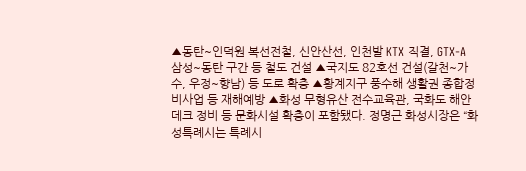▲동탄~인덕원 복선전철, 신안산선, 인천발 KTX 직결, GTX-A 삼성~동탄 구간 등 철도 건설 ▲국지도 82호선 건설(갈천~가수, 우정~향남) 등 도로 확충 ▲황계지구 풍수해 생활권 종합정비사업 등 재해예방 ▲화성 무형유산 전수교육관, 국화도 해안데크 정비 등 문화시설 확충이 포함됐다. 정명근 화성시장은 “화성특례시는 특례시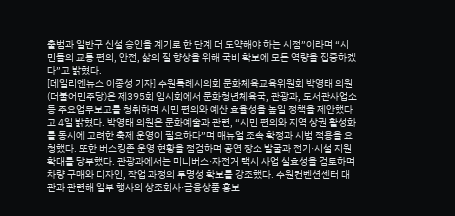출범과 일반구 신설 승인을 계기로 한 단계 더 도약해야 하는 시점”이라며 “시민들의 교통 편의, 안전, 삶의 질 향상을 위해 국비 확보에 모든 역량을 집중하겠다”고 밝혔다.
[데일리엔뉴스 이종성 기자] 수원특례시의회 문화체육교육위원회 박영태 의원(더불어민주당)은 제395회 임시회에서 문화청년체육국, 관광과, 도서관사업소 등 주요업무보고를 청취하며 시민 편의와 예산 효율성을 높일 정책을 제안했다고 4일 밝혔다. 박영태 의원은 문화예술과 관련, “시민 편의와 지역 상권 활성화를 동시에 고려한 축제 운영이 필요하다”며 매뉴얼 조속 확정과 시범 적용을 요청했다. 또한 버스킹존 운영 현황을 점검하며 공연 장소 발굴과 전기·시설 지원 확대를 당부했다. 관광과에서는 미니버스·자전거 택시 사업 실효성을 검토하며 차량 구매와 디자인, 작업 과정의 투명성 확보를 강조했다. 수원컨벤션센터 대관과 관련해 일부 행사의 상조회사·금융상품 홍보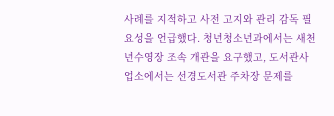사례를 지적하고 사전 고지와 관리 감독 필요성을 언급했다. 청년청소년과에서는 새천년수영장 조속 개관을 요구했고, 도서관사업소에서는 선경도서관 주차장 문제를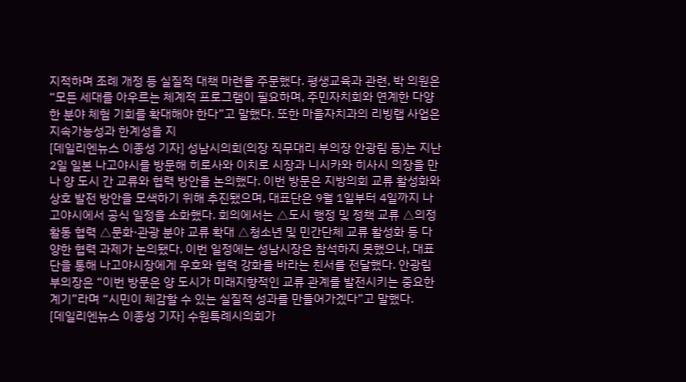지적하며 조례 개정 등 실질적 대책 마련을 주문했다. 평생교육과 관련, 박 의원은 “모든 세대를 아우르는 체계적 프로그램이 필요하며, 주민자치회와 연계한 다양한 분야 체험 기회를 확대해야 한다”고 말했다. 또한 마을자치과의 리빙랩 사업은 지속가능성과 한계성을 지
[데일리엔뉴스 이종성 기자] 성남시의회(의장 직무대리 부의장 안광림 등)는 지난 2일 일본 나고야시를 방문해 히로사와 이치로 시장과 니시카와 히사시 의장을 만나 양 도시 간 교류와 협력 방안을 논의했다. 이번 방문은 지방의회 교류 활성화와 상호 발전 방안을 모색하기 위해 추진됐으며, 대표단은 9월 1일부터 4일까지 나고야시에서 공식 일정을 소화했다. 회의에서는 △도시 행정 및 정책 교류 △의정활동 협력 △문화·관광 분야 교류 확대 △청소년 및 민간단체 교류 활성화 등 다양한 협력 과제가 논의됐다. 이번 일정에는 성남시장은 참석하지 못했으나, 대표단을 통해 나고야시장에게 우호와 협력 강화를 바라는 친서를 전달했다. 안광림 부의장은 “이번 방문은 양 도시가 미래지향적인 교류 관계를 발전시키는 중요한 계기”라며 “시민이 체감할 수 있는 실질적 성과를 만들어가겠다”고 말했다.
[데일리엔뉴스 이종성 기자] 수원특례시의회가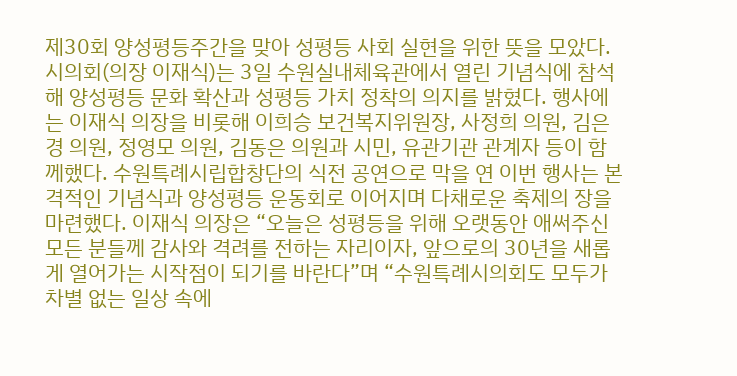제30회 양성평등주간을 맞아 성평등 사회 실현을 위한 뜻을 모았다. 시의회(의장 이재식)는 3일 수원실내체육관에서 열린 기념식에 참석해 양성평등 문화 확산과 성평등 가치 정착의 의지를 밝혔다. 행사에는 이재식 의장을 비롯해 이희승 보건복지위원장, 사정희 의원, 김은경 의원, 정영모 의원, 김동은 의원과 시민, 유관기관 관계자 등이 함께했다. 수원특례시립합창단의 식전 공연으로 막을 연 이번 행사는 본격적인 기념식과 양성평등 운동회로 이어지며 다채로운 축제의 장을 마련했다. 이재식 의장은 “오늘은 성평등을 위해 오랫동안 애써주신 모든 분들께 감사와 격려를 전하는 자리이자, 앞으로의 30년을 새롭게 열어가는 시작점이 되기를 바란다”며 “수원특례시의회도 모두가 차별 없는 일상 속에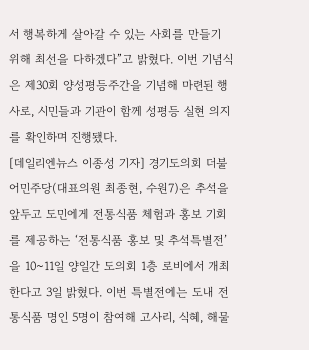서 행복하게 살아갈 수 있는 사회를 만들기 위해 최선을 다하겠다”고 밝혔다. 이번 기념식은 제30회 양성평등주간을 기념해 마련된 행사로, 시민들과 기관이 함께 성평등 실현 의지를 확인하며 진행됐다.
[데일리엔뉴스 이종성 기자] 경기도의회 더불어민주당(대표의원 최종현, 수원7)은 추석을 앞두고 도민에게 전통식품 체험과 홍보 기회를 제공하는 ‘전통식품 홍보 및 추석특별전’을 10~11일 양일간 도의회 1층 로비에서 개최한다고 3일 밝혔다. 이번 특별전에는 도내 전통식품 명인 5명이 참여해 고사리, 식혜, 해물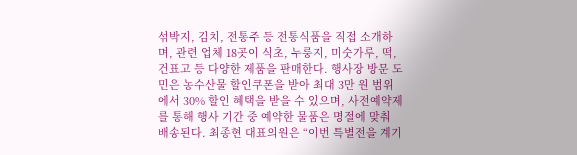섞박지, 김치, 전통주 등 전통식품을 직접 소개하며, 관련 업체 18곳이 식초, 누룽지, 미숫가루, 떡, 건표고 등 다양한 제품을 판매한다. 행사장 방문 도민은 농수산물 할인쿠폰을 받아 최대 3만 원 범위에서 30% 할인 혜택을 받을 수 있으며, 사전예약제를 통해 행사 기간 중 예약한 물품은 명절에 맞춰 배송된다. 최종현 대표의원은 “이번 특별전을 계기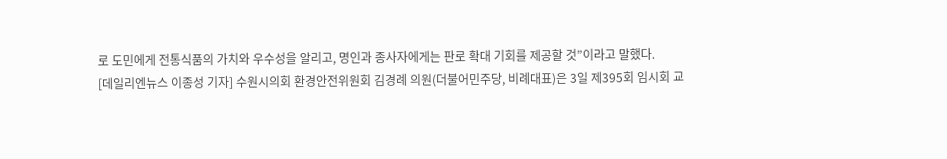로 도민에게 전통식품의 가치와 우수성을 알리고, 명인과 종사자에게는 판로 확대 기회를 제공할 것”이라고 말했다.
[데일리엔뉴스 이종성 기자] 수원시의회 환경안전위원회 김경례 의원(더불어민주당, 비례대표)은 3일 제395회 임시회 교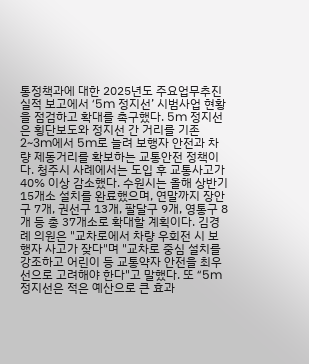통정책과에 대한 2025년도 주요업무추진실적 보고에서 ‘5m 정지선’ 시범사업 현황을 점검하고 확대를 촉구했다. 5m 정지선은 횡단보도와 정지선 간 거리를 기존 2~3m에서 5m로 늘려 보행자 안전과 차량 제동거리를 확보하는 교통안전 정책이다. 청주시 사례에서는 도입 후 교통사고가 40% 이상 감소했다. 수원시는 올해 상반기 15개소 설치를 완료했으며, 연말까지 장안구 7개, 권선구 13개, 팔달구 9개, 영통구 8개 등 총 37개소로 확대할 계획이다. 김경례 의원은 "교차로에서 차량 우회전 시 보행자 사고가 잦다"며 "교차로 중심 설치를 강조하고 어린이 등 교통약자 안전을 최우선으로 고려해야 한다"고 말했다. 또 “5m 정지선은 적은 예산으로 큰 효과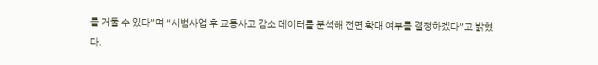를 거둘 수 있다”며 “시범사업 후 교통사고 감소 데이터를 분석해 전면 확대 여부를 결정하겠다”고 밝혔다.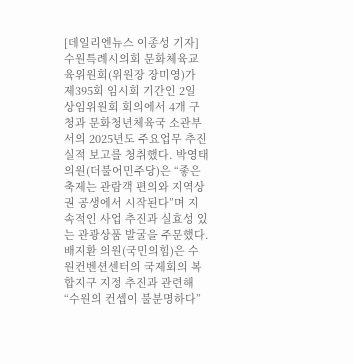[데일리엔뉴스 이종성 기자] 수원특례시의회 문화체육교육위원회(위원장 장미영)가 제395회 임시회 기간인 2일 상임위원회 회의에서 4개 구청과 문화청년체육국 소관부서의 2025년도 주요업무 추진실적 보고를 청취했다. 박영태 의원(더불어민주당)은 “좋은 축제는 관람객 편의와 지역상권 공생에서 시작된다”며 지속적인 사업 추진과 실효성 있는 관광상품 발굴을 주문했다. 배지환 의원(국민의힘)은 수원컨벤션센터의 국제회의 복합지구 지정 추진과 관련해 “수원의 컨셉이 불분명하다”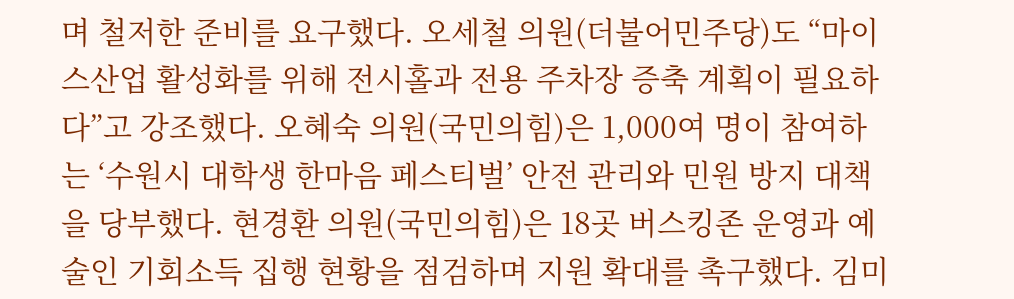며 철저한 준비를 요구했다. 오세철 의원(더불어민주당)도 “마이스산업 활성화를 위해 전시홀과 전용 주차장 증축 계획이 필요하다”고 강조했다. 오혜숙 의원(국민의힘)은 1,000여 명이 참여하는 ‘수원시 대학생 한마음 페스티벌’ 안전 관리와 민원 방지 대책을 당부했다. 현경환 의원(국민의힘)은 18곳 버스킹존 운영과 예술인 기회소득 집행 현황을 점검하며 지원 확대를 촉구했다. 김미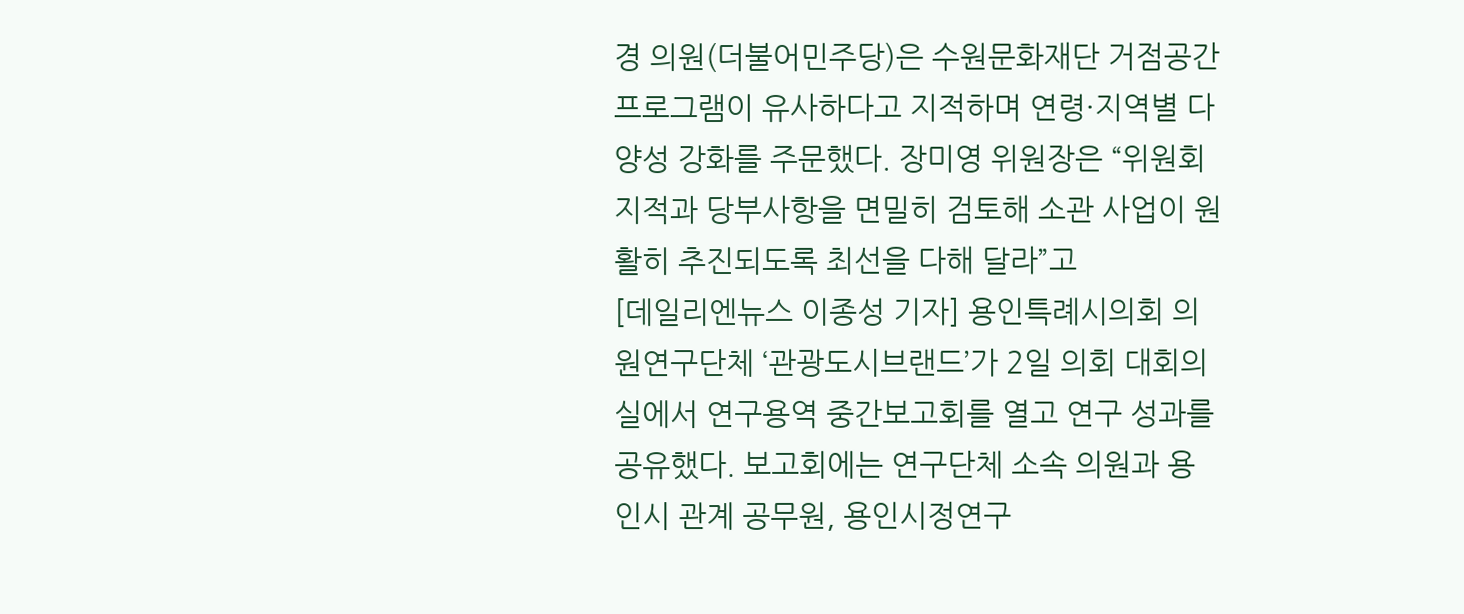경 의원(더불어민주당)은 수원문화재단 거점공간 프로그램이 유사하다고 지적하며 연령·지역별 다양성 강화를 주문했다. 장미영 위원장은 “위원회 지적과 당부사항을 면밀히 검토해 소관 사업이 원활히 추진되도록 최선을 다해 달라”고
[데일리엔뉴스 이종성 기자] 용인특례시의회 의원연구단체 ‘관광도시브랜드’가 2일 의회 대회의실에서 연구용역 중간보고회를 열고 연구 성과를 공유했다. 보고회에는 연구단체 소속 의원과 용인시 관계 공무원, 용인시정연구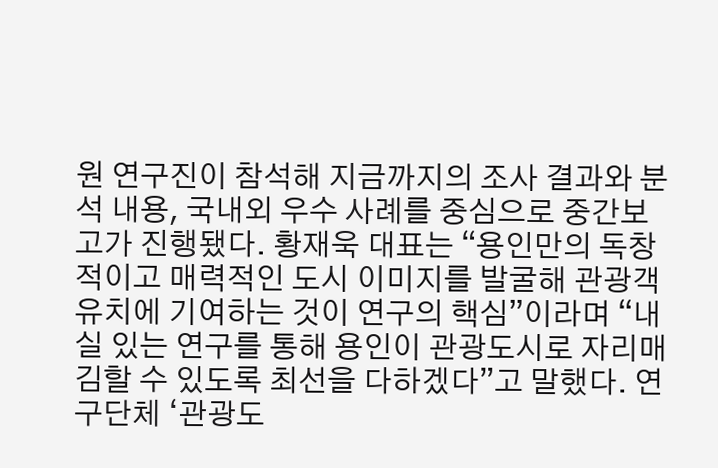원 연구진이 참석해 지금까지의 조사 결과와 분석 내용, 국내외 우수 사례를 중심으로 중간보고가 진행됐다. 황재욱 대표는 “용인만의 독창적이고 매력적인 도시 이미지를 발굴해 관광객 유치에 기여하는 것이 연구의 핵심”이라며 “내실 있는 연구를 통해 용인이 관광도시로 자리매김할 수 있도록 최선을 다하겠다”고 말했다. 연구단체 ‘관광도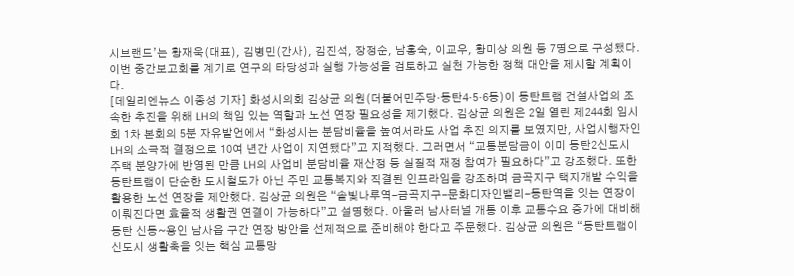시브랜드’는 황재욱(대표), 김병민(간사), 김진석, 장정순, 남홍숙, 이교우, 황미상 의원 등 7명으로 구성됐다. 이번 중간보고회를 계기로 연구의 타당성과 실행 가능성을 검토하고 실천 가능한 정책 대안을 제시할 계획이다.
[데일리엔뉴스 이종성 기자] 화성시의회 김상균 의원(더불어민주당·동탄4·5·6동)이 동탄트램 건설사업의 조속한 추진을 위해 LH의 책임 있는 역할과 노선 연장 필요성을 제기했다. 김상균 의원은 2일 열린 제244회 임시회 1차 본회의 5분 자유발언에서 “화성시는 분담비율을 높여서라도 사업 추진 의지를 보였지만, 사업시행자인 LH의 소극적 결정으로 10여 년간 사업이 지연됐다”고 지적했다. 그러면서 “교통분담금이 이미 동탄2신도시 주택 분양가에 반영된 만큼 LH의 사업비 분담비율 재산정 등 실질적 재정 참여가 필요하다”고 강조했다. 또한 동탄트램이 단순한 도시철도가 아닌 주민 교통복지와 직결된 인프라임을 강조하며 금곡지구 택지개발 수익을 활용한 노선 연장을 제안했다. 김상균 의원은 “솔빛나루역-금곡지구-문화디자인밸리-동탄역을 잇는 연장이 이뤄진다면 효율적 생활권 연결이 가능하다”고 설명했다. 아울러 남사터널 개통 이후 교통수요 증가에 대비해 동탄 신동~용인 남사읍 구간 연장 방안을 선제적으로 준비해야 한다고 주문했다. 김상균 의원은 “동탄트램이 신도시 생활축을 잇는 핵심 교통망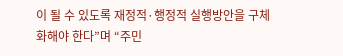이 될 수 있도록 재정적·행정적 실행방안을 구체화해야 한다”며 “주민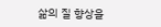삶의 질 향상을